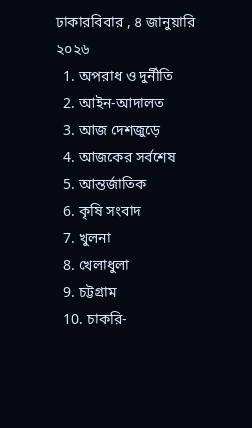ঢাকারবিবার , ৪ জানুয়ারি ২০২৬
  1. অপরাধ ও দুর্নীতি
  2. আইন-আদালত
  3. আজ দেশজুড়ে
  4. আজকের সর্বশেষ
  5. আন্তর্জাতিক
  6. কৃষি সংবাদ
  7. খুলনা
  8. খেলাধুলা
  9. চট্টগ্রাম
  10. চাকরি-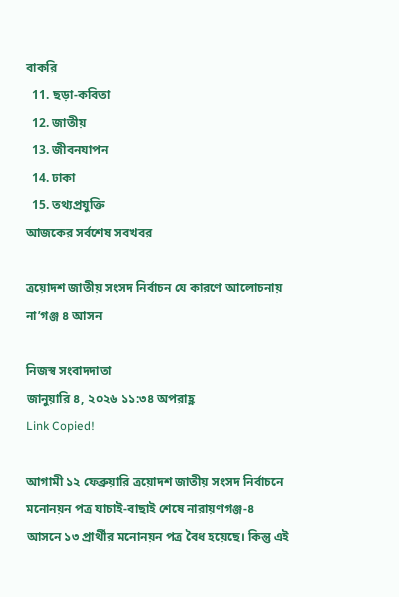বাকরি
  11. ছড়া-কবিতা
  12. জাতীয়
  13. জীবনযাপন
  14. ঢাকা
  15. তথ্যপ্রযুক্তি
আজকের সর্বশেষ সবখবর

ত্রয়োদশ জাতীয় সংসদ নির্বাচন যে কারণে আলোচনায় না’গঞ্জ ৪ আসন

নিজস্ব সংবাদদাতা
জানুয়ারি ৪, ২০২৬ ১১:৩৪ অপরাহ্ণ
Link Copied!

আগামী ১২ ফেব্রুয়ারি ত্রয়োদশ জাতীয় সংসদ নির্বাচনে মনোনয়ন পত্র যাচাই-বাছাই শেষে নারায়ণগঞ্জ-৪ আসনে ১৩ প্রার্থীর মনোনয়ন পত্র বৈধ হয়েছে। কিন্তু এই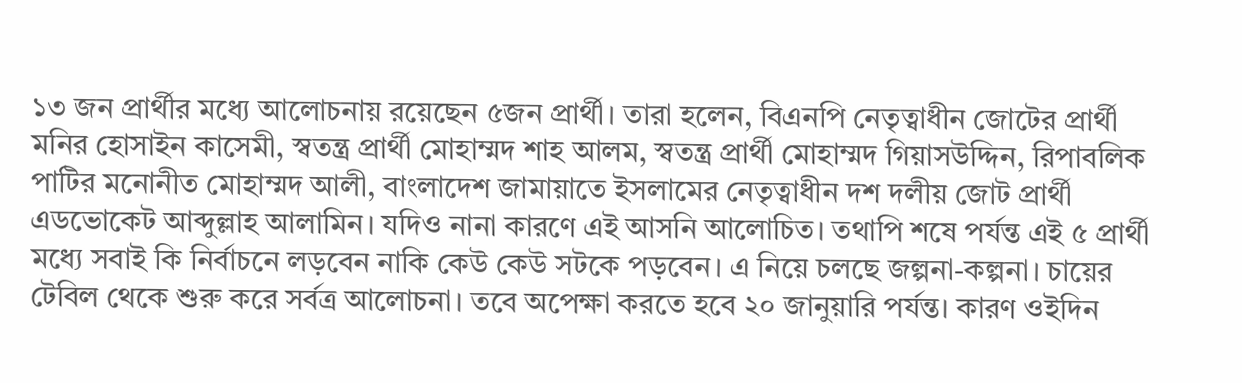১৩ জন প্রার্থীর মধ্যে আলোচনায় রয়েছেন ৫জন প্রার্থী। তারা হলেন, বিএনপি নেতৃত্বাধীন জোটের প্রার্থী মনির হোসাইন কাসেমী, স্বতন্ত্র প্রার্থী মোহাম্মদ শাহ আলম, স্বতন্ত্র প্রার্থী মোহাম্মদ গিয়াসউদ্দিন, রিপাবলিক পাটির মনোনীত মোহাম্মদ আলী, বাংলাদেশ জামায়াতে ইসলামের নেতৃত্বাধীন দশ দলীয় জোট প্রার্থী এডভোকেট আব্দুল্লাহ আলামিন। যদিও নানা কারণে এই আসনি আলোচিত। তথাপি শষে পর্যন্ত এই ৫ প্রার্থী মধ্যে সবাই কি নির্বাচনে লড়বেন নাকি কেউ কেউ সটকে পড়বেন। এ নিয়ে চলছে জল্পনা-কল্পনা। চায়ের টেবিল থেকে শুরু করে সর্বত্র আলোচনা। তবে অপেক্ষা করতে হবে ২০ জানুয়ারি পর্যন্ত। কারণ ওইদিন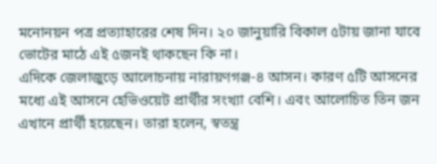মনোনয়ন পত্র প্রত্যাহারের শেষ দিন। ২০ জানুয়ারি বিকাল ৫টায় জানা যাবে ভোটের মাঠে এই ৫জনই থাকছেন কি না।
এদিকে জেলাজুড়ে আলোচনায় নারায়ণগঞ্জ-৪ আসন। কারণ ৫টি আসনের মধ্যে এই আসনে হেভিওয়েট প্রার্থীর সংখ্যা বেশি। এবং আলোচিত তিন জন এখানে প্রার্থী হয়েছেন। তারা হলেন, স্বতন্ত্র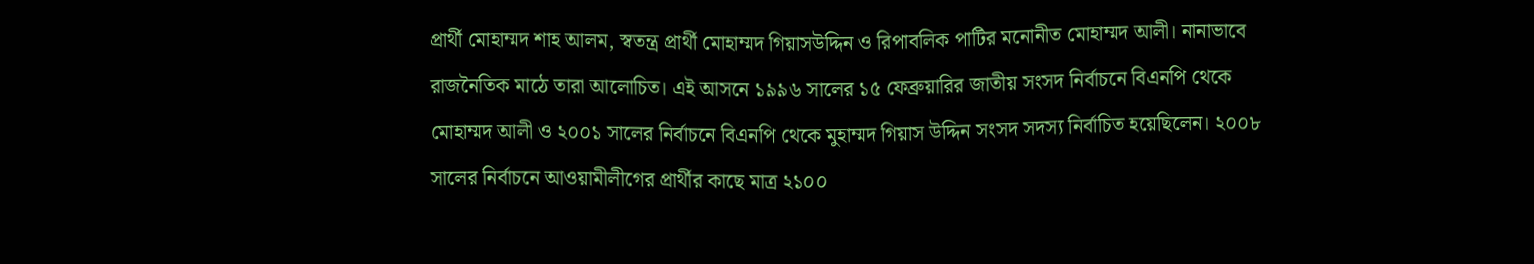প্রার্থী মোহাম্মদ শাহ আলম, স্বতন্ত্র প্রার্থী মোহাম্মদ গিয়াসউদ্দিন ও রিপাবলিক পাটির মনোনীত মোহাম্মদ আলী। নানাভাবে রাজনৈতিক মাঠে তারা আলোচিত। এই আসনে ১৯৯৬ সালের ১৫ ফেব্রুয়ারির জাতীয় সংসদ নির্বাচনে বিএনপি থেকে মোহাম্মদ আলী ও ২০০১ সালের নির্বাচনে বিএনপি থেকে মুহাম্মদ গিয়াস উদ্দিন সংসদ সদস্য নির্বাচিত হয়েছিলেন। ২০০৮ সালের নির্বাচনে আওয়ামীলীগের প্রার্থীর কাছে মাত্র ২১০০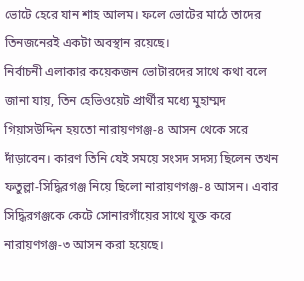ভোটে হেরে যান শাহ আলম। ফলে ভোটের মাঠে তাদের তিনজনেরই একটা অবস্থান রয়েছে।
নির্বাচনী এলাকার কয়েকজন ভোটারদের সাথে কথা বলে জানা যায়, তিন হেভিওয়েট প্রার্থীর মধ্যে মুহাম্মদ গিয়াসউদ্দিন হয়তো নারায়ণগঞ্জ-৪ আসন থেকে সরে দাঁড়াবেন। কারণ তিনি যেই সময়ে সংসদ সদস্য ছিলেন তখন ফতুল্লা-সিদ্ধিরগঞ্জ নিয়ে ছিলো নারায়ণগঞ্জ-৪ আসন। এবার সিদ্ধিরগঞ্জকে কেটে সোনারগাঁয়ের সাথে যুক্ত করে নারায়ণগঞ্জ-৩ আসন করা হয়েছে।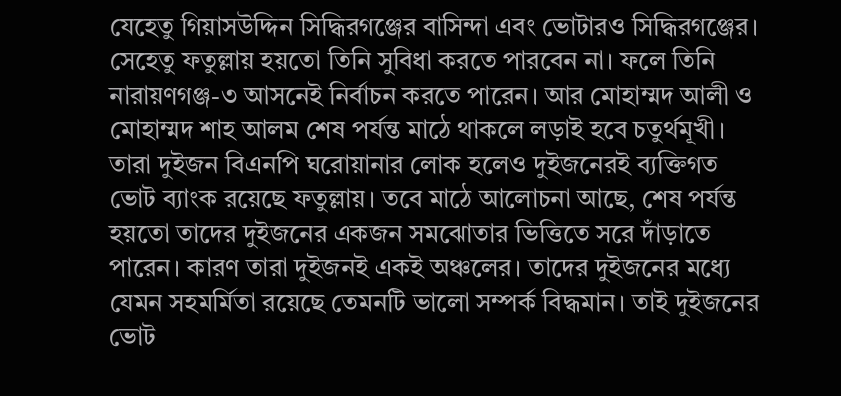যেহেতু গিয়াসউদ্দিন সিদ্ধিরগঞ্জের বাসিন্দা এবং ভোটারও সিদ্ধিরগঞ্জের। সেহেতু ফতুল্লায় হয়তো তিনি সুবিধা করতে পারবেন না। ফলে তিনি নারায়ণগঞ্জ-৩ আসনেই নির্বাচন করতে পারেন। আর মোহাম্মদ আলী ও মোহাম্মদ শাহ আলম শেষ পর্যন্ত মাঠে থাকলে লড়াই হবে চতুর্থমূখী। তারা দুইজন বিএনপি ঘরোয়ানার লোক হলেও দুইজনেরই ব্যক্তিগত ভোট ব্যাংক রয়েছে ফতুল্লায়। তবে মাঠে আলোচনা আছে, শেষ পর্যন্ত হয়তো তাদের দুইজনের একজন সমঝোতার ভিত্তিতে সরে দাঁড়াতে পারেন। কারণ তারা দুইজনই একই অঞ্চলের। তাদের দুইজনের মধ্যে যেমন সহমর্মিতা রয়েছে তেমনটি ভালো সম্পর্ক বিদ্ধমান। তাই দুইজনের ভোট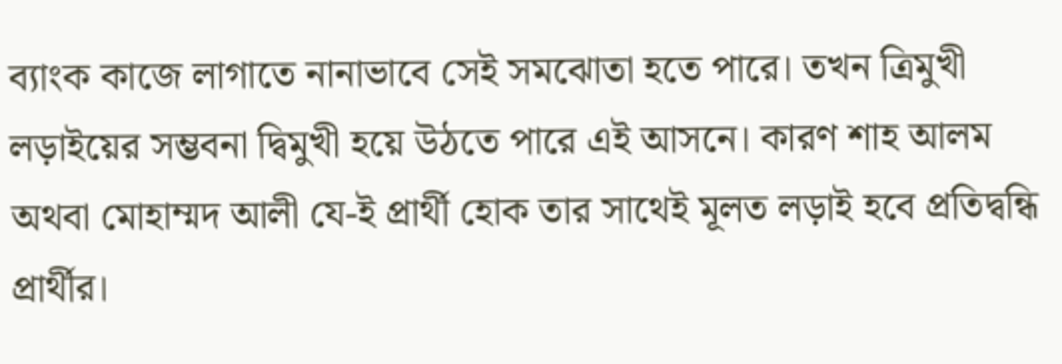ব্যাংক কাজে লাগাতে নানাভাবে সেই সমঝোতা হতে পারে। তখন ত্রিমুখী লড়াইয়ের সম্ভবনা দ্বিমুখী হয়ে উঠতে পারে এই আসনে। কারণ শাহ আলম অথবা মোহাম্মদ আলী যে-ই প্রার্থী হোক তার সাথেই মূলত লড়াই হবে প্রতিদ্বন্ধি প্রার্থীর।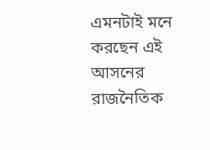এমনটাই মনে করছেন এই আসনের রাজনৈতিক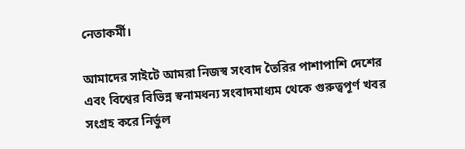নেতাকর্মী।

আমাদের সাইটে আমরা নিজস্ব সংবাদ তৈরির পাশাপাশি দেশের এবং বিশ্বের বিভিন্ন স্বনামধন্য সংবাদমাধ্যম থেকে গুরুত্বপূর্ণ খবর সংগ্রহ করে নির্ভুল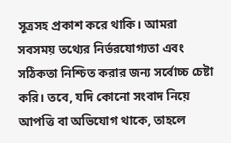সূত্রসহ প্রকাশ করে থাকি। আমরা সবসময় তথ্যের নির্ভরযোগ্যতা এবং সঠিকতা নিশ্চিত করার জন্য সর্বোচ্চ চেষ্টা করি। তবে, যদি কোনো সংবাদ নিয়ে আপত্তি বা অভিযোগ থাকে, তাহলে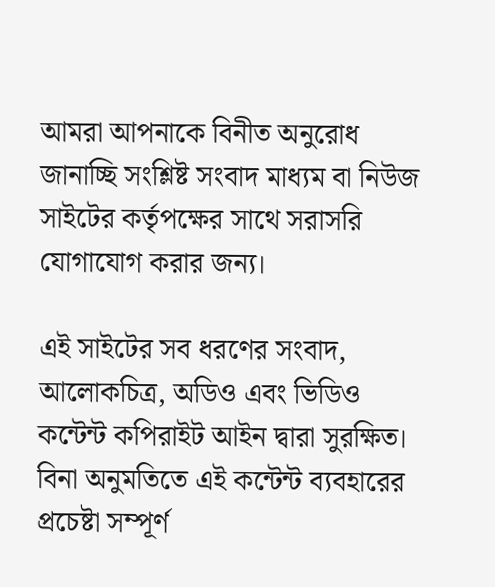আমরা আপনাকে বিনীত অনুরোধ জানাচ্ছি সংশ্লিষ্ট সংবাদ মাধ্যম বা নিউজ সাইটের কর্তৃপক্ষের সাথে সরাসরি যোগাযোগ করার জন্য।

এই সাইটের সব ধরণের সংবাদ, আলোকচিত্র, অডিও এবং ভিডিও কন্টেন্ট কপিরাইট আইন দ্বারা সুরক্ষিত। বিনা অনুমতিতে এই কন্টেন্ট ব্যবহারের প্রচেষ্টা সম্পূর্ণ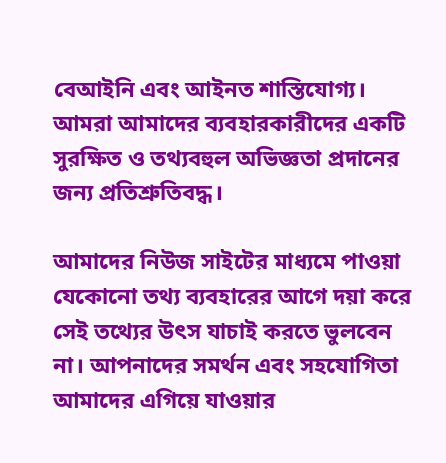বেআইনি এবং আইনত শাস্তিযোগ্য। আমরা আমাদের ব্যবহারকারীদের একটি সুরক্ষিত ও তথ্যবহুল অভিজ্ঞতা প্রদানের জন্য প্রতিশ্রুতিবদ্ধ।

আমাদের নিউজ সাইটের মাধ্যমে পাওয়া যেকোনো তথ্য ব্যবহারের আগে দয়া করে সেই তথ্যের উৎস যাচাই করতে ভুলবেন না। আপনাদের সমর্থন এবং সহযোগিতা আমাদের এগিয়ে যাওয়ার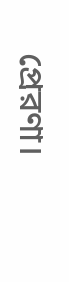প্রেরণা।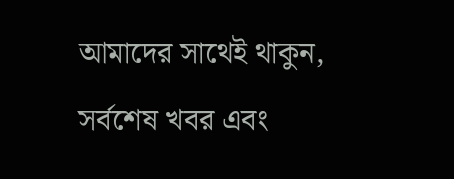আমাদের সাথেই থাকুন, সর্বশেষ খবর এবং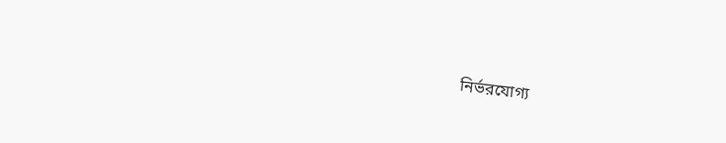নির্ভরযোগ্য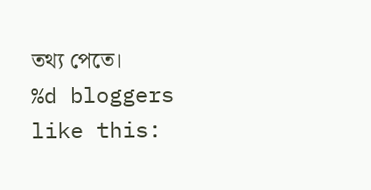তথ্য পেতে।
%d bloggers like this: